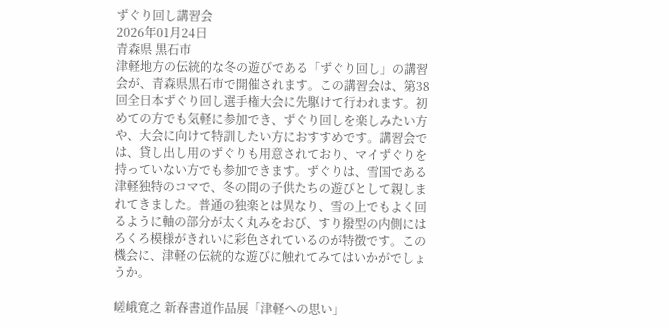ずぐり回し講習会
2026年01月24日
青森県 黒石市
津軽地方の伝統的な冬の遊びである「ずぐり回し」の講習会が、青森県黒石市で開催されます。この講習会は、第38回全日本ずぐり回し選手権大会に先駆けて行われます。初めての方でも気軽に参加でき、ずぐり回しを楽しみたい方や、大会に向けて特訓したい方におすすめです。講習会では、貸し出し用のずぐりも用意されており、マイずぐりを持っていない方でも参加できます。ずぐりは、雪国である津軽独特のコマで、冬の間の子供たちの遊びとして親しまれてきました。普通の独楽とは異なり、雪の上でもよく回るように軸の部分が太く丸みをおび、すり撥型の内側にはろくろ模様がきれいに彩色されているのが特徴です。この機会に、津軽の伝統的な遊びに触れてみてはいかがでしょうか。

嵯峨寛之 新春書道作品展「津軽への思い」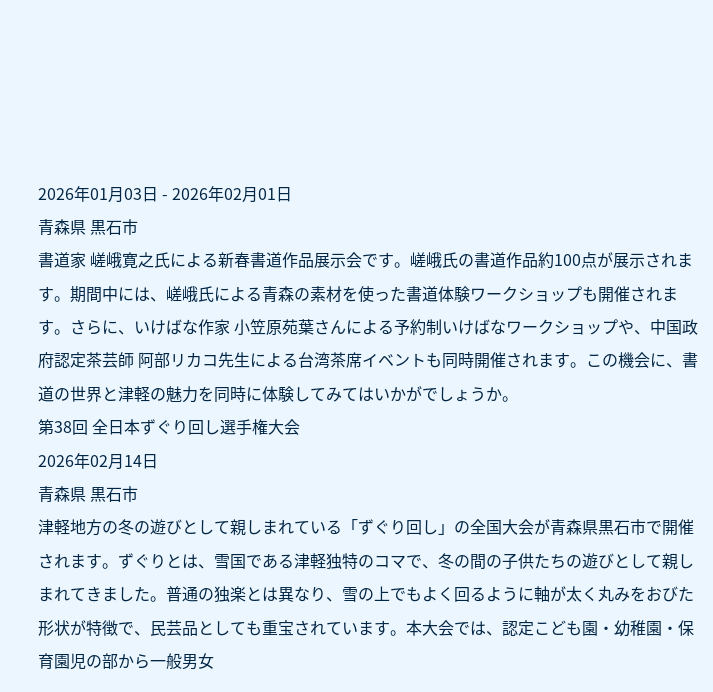2026年01月03日 - 2026年02月01日
青森県 黒石市
書道家 嵯峨寛之氏による新春書道作品展示会です。嵯峨氏の書道作品約100点が展示されます。期間中には、嵯峨氏による青森の素材を使った書道体験ワークショップも開催されます。さらに、いけばな作家 小笠原苑葉さんによる予約制いけばなワークショップや、中国政府認定茶芸師 阿部リカコ先生による台湾茶席イベントも同時開催されます。この機会に、書道の世界と津軽の魅力を同時に体験してみてはいかがでしょうか。
第38回 全日本ずぐり回し選手権大会
2026年02月14日
青森県 黒石市
津軽地方の冬の遊びとして親しまれている「ずぐり回し」の全国大会が青森県黒石市で開催されます。ずぐりとは、雪国である津軽独特のコマで、冬の間の子供たちの遊びとして親しまれてきました。普通の独楽とは異なり、雪の上でもよく回るように軸が太く丸みをおびた形状が特徴で、民芸品としても重宝されています。本大会では、認定こども園・幼稚園・保育園児の部から一般男女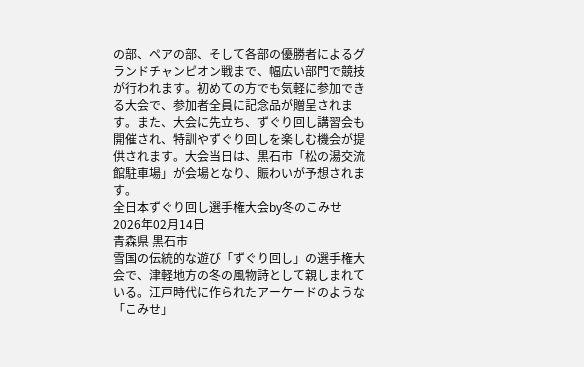の部、ペアの部、そして各部の優勝者によるグランドチャンピオン戦まで、幅広い部門で競技が行われます。初めての方でも気軽に参加できる大会で、参加者全員に記念品が贈呈されます。また、大会に先立ち、ずぐり回し講習会も開催され、特訓やずぐり回しを楽しむ機会が提供されます。大会当日は、黒石市「松の湯交流館駐車場」が会場となり、賑わいが予想されます。
全日本ずぐり回し選手権大会by冬のこみせ
2026年02月14日
青森県 黒石市
雪国の伝統的な遊び「ずぐり回し」の選手権大会で、津軽地方の冬の風物詩として親しまれている。江戸時代に作られたアーケードのような「こみせ」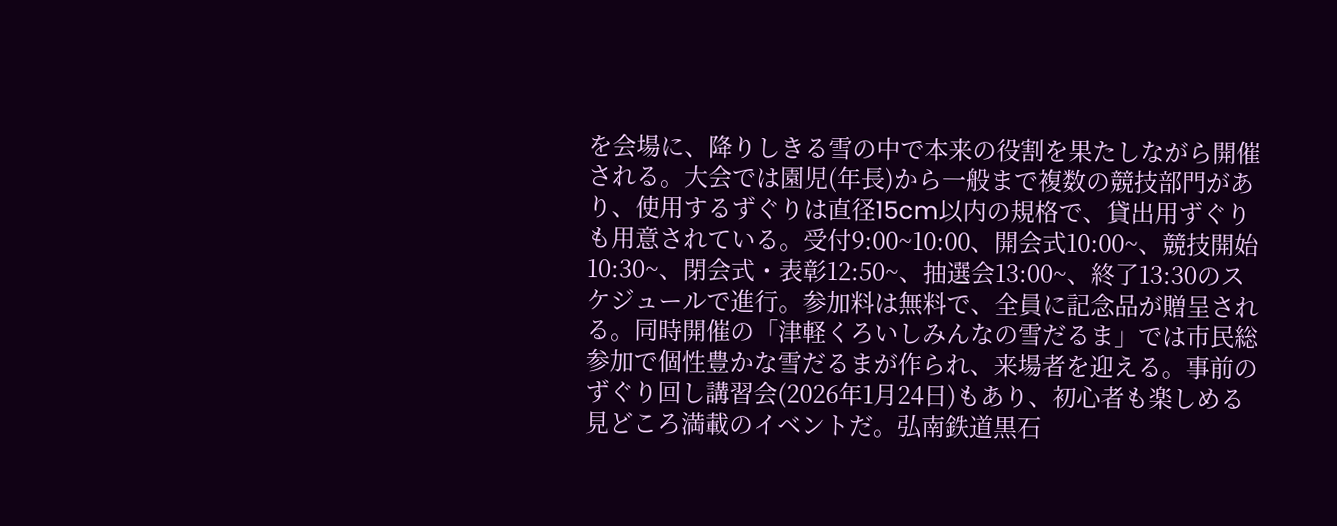を会場に、降りしきる雪の中で本来の役割を果たしながら開催される。大会では園児(年長)から一般まで複数の競技部門があり、使用するずぐりは直径15cm以内の規格で、貸出用ずぐりも用意されている。受付9:00~10:00、開会式10:00~、競技開始10:30~、閉会式・表彰12:50~、抽選会13:00~、終了13:30のスケジュールで進行。参加料は無料で、全員に記念品が贈呈される。同時開催の「津軽くろいしみんなの雪だるま」では市民総参加で個性豊かな雪だるまが作られ、来場者を迎える。事前のずぐり回し講習会(2026年1月24日)もあり、初心者も楽しめる見どころ満載のイベントだ。弘南鉄道黒石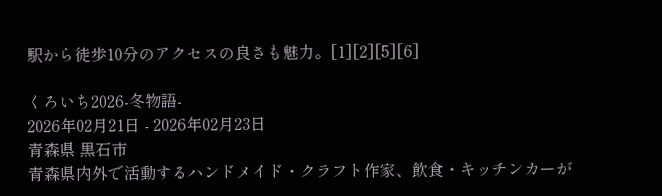駅から徒歩10分のアクセスの良さも魅力。[1][2][5][6]

くろいち2026-冬物語-
2026年02月21日 - 2026年02月23日
青森県 黒石市
青森県内外で活動するハンドメイド・クラフト作家、飲食・キッチンカーが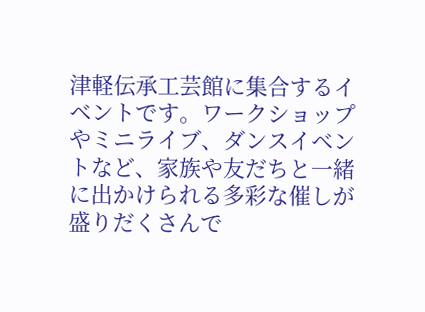津軽伝承工芸館に集合するイベントです。ワークショップやミニライブ、ダンスイベントなど、家族や友だちと一緒に出かけられる多彩な催しが盛りだくさんで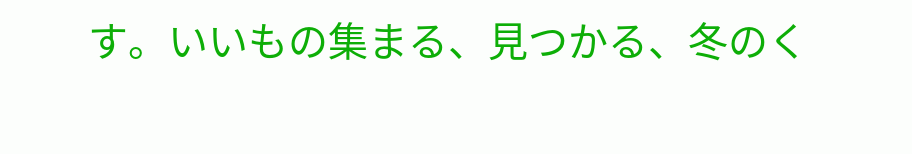す。いいもの集まる、見つかる、冬のく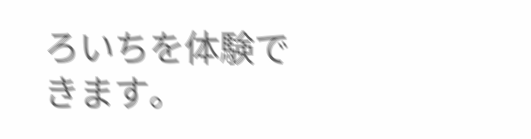ろいちを体験できます。